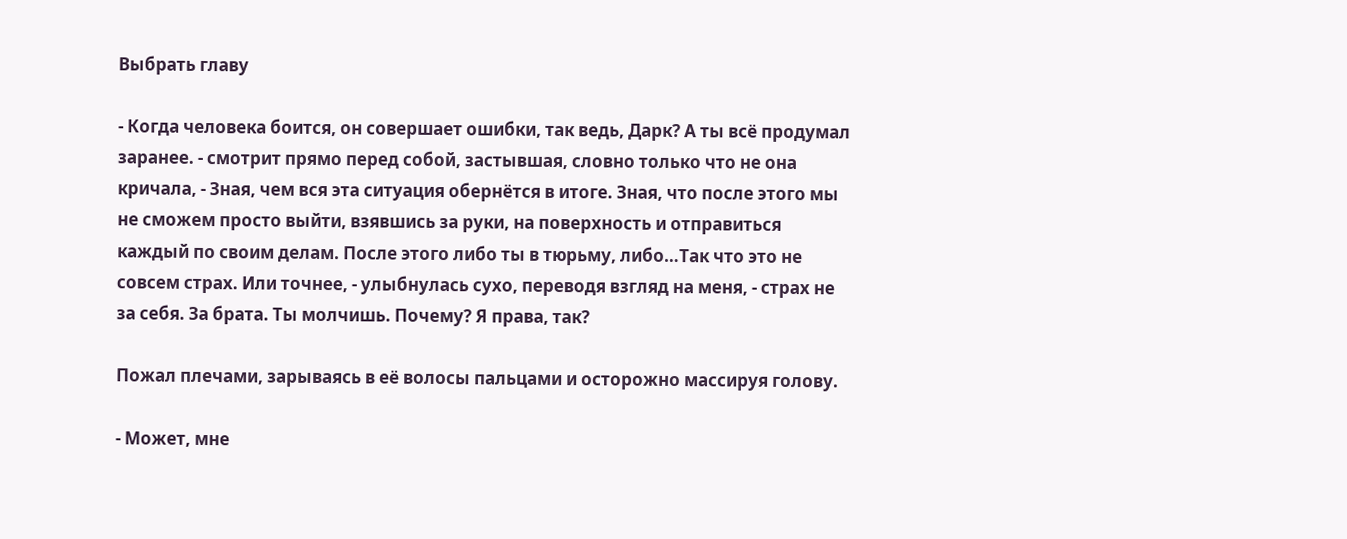Выбрать главу

- Когда человека боится, он совершает ошибки, так ведь, Дарк? А ты всё продумал заранее. - смотрит прямо перед собой, застывшая, словно только что не она кричала, - Зная, чем вся эта ситуация обернётся в итоге. Зная, что после этого мы не сможем просто выйти, взявшись за руки, на поверхность и отправиться каждый по своим делам. После этого либо ты в тюрьму, либо…Так что это не совсем страх. Или точнее, - улыбнулась сухо, переводя взгляд на меня, - страх не за себя. За брата. Ты молчишь. Почему? Я права, так?

Пожал плечами, зарываясь в её волосы пальцами и осторожно массируя голову.

- Может, мне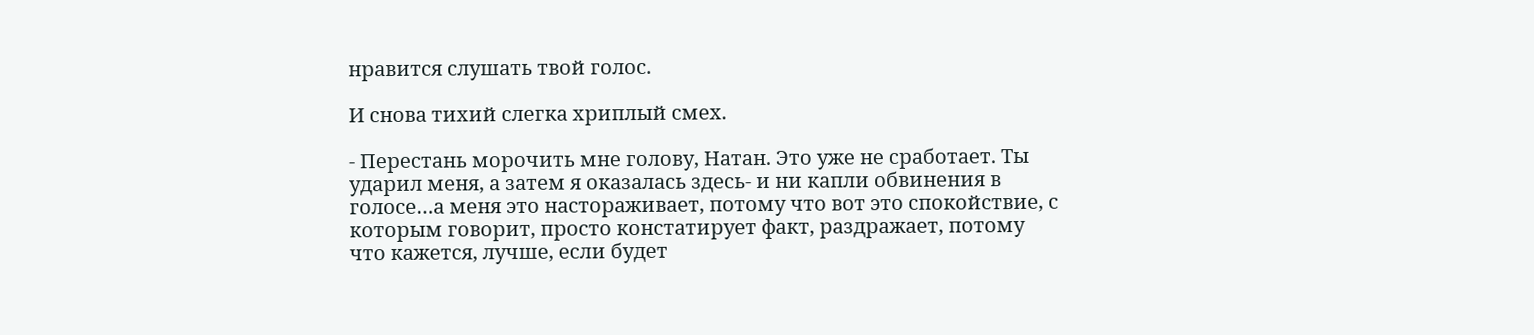нравится слушать твой голос.

И снова тихий слегка хриплый смех.

- Перестань морочить мне голову, Натан. Это уже не сработает. Ты ударил меня, а затем я оказалась здесь- и ни капли обвинения в голосе…а меня это настораживает, потому что вот это спокойствие, с которым говорит, просто констатирует факт, раздражает, потому что кажется, лучше, если будет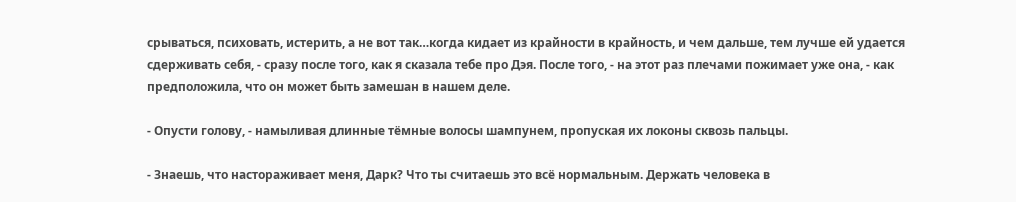срываться, психовать, истерить, а не вот так…когда кидает из крайности в крайность, и чем дальше, тем лучше ей удается сдерживать себя, - сразу после того, как я сказала тебе про Дэя. После того, - на этот раз плечами пожимает уже она, - как предположила, что он может быть замешан в нашем деле.

- Опусти голову, - намыливая длинные тёмные волосы шампунем, пропуская их локоны сквозь пальцы.

- Знаешь, что настораживает меня, Дарк? Что ты считаешь это всё нормальным. Держать человека в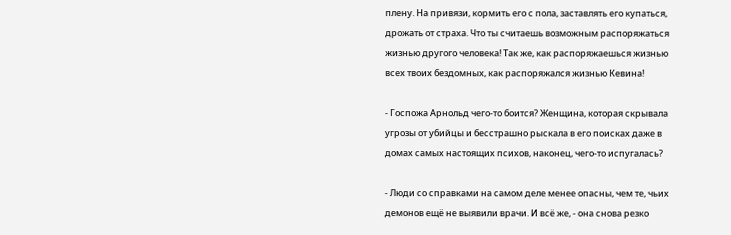плену. На привязи, кормить его с пола, заставлять его купаться, дрожать от страха. Что ты считаешь возможным распоряжаться жизнью другого человека! Так же, как распоряжаешься жизнью всех твоих бездомных, как распоряжался жизнью Кевина!

- Госпожа Арнольд чего-то боится? Женщина, которая скрывала угрозы от убийцы и бесстрашно рыскала в его поисках даже в домах самых настоящих психов, наконец, чего-то испугалась?

- Люди со справками на самом деле менее опасны, чем те, чьих демонов ещё не выявили врачи. И всё же, - она снова резко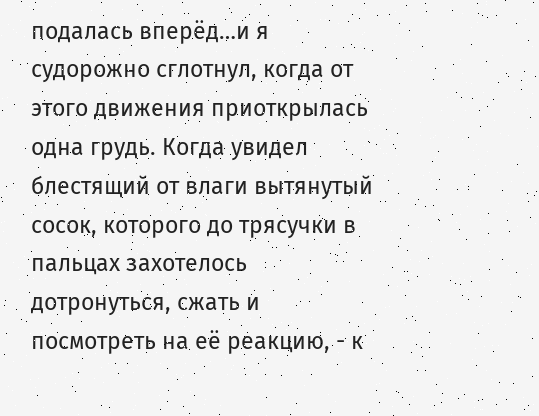подалась вперёд…и я судорожно сглотнул, когда от этого движения приоткрылась одна грудь. Когда увидел блестящий от влаги вытянутый сосок, которого до трясучки в пальцах захотелось дотронуться, сжать и посмотреть на её реакцию, - к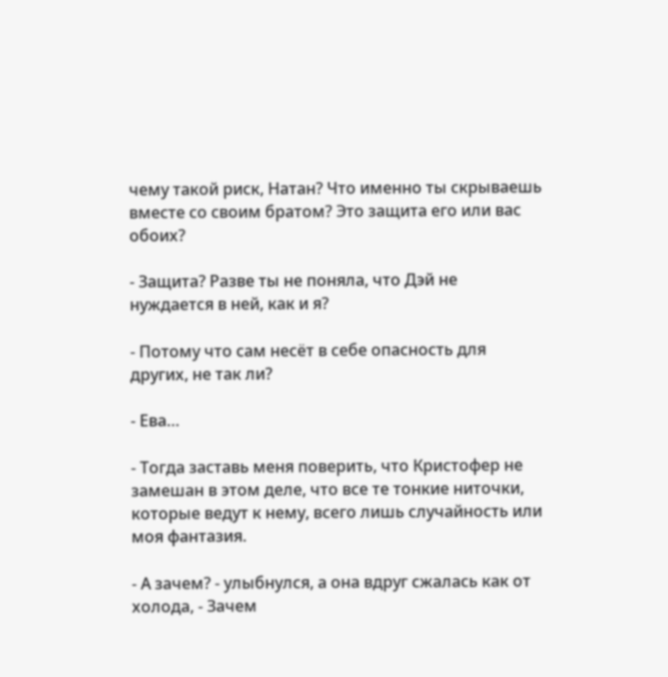чему такой риск, Натан? Что именно ты скрываешь вместе со своим братом? Это защита его или вас обоих?

- Защита? Разве ты не поняла, что Дэй не нуждается в ней, как и я?

- Потому что сам несёт в себе опасность для других, не так ли?

- Ева…

- Тогда заставь меня поверить, что Кристофер не замешан в этом деле, что все те тонкие ниточки, которые ведут к нему, всего лишь случайность или моя фантазия.

- А зачем? - улыбнулся, а она вдруг сжалась как от холода, - Зачем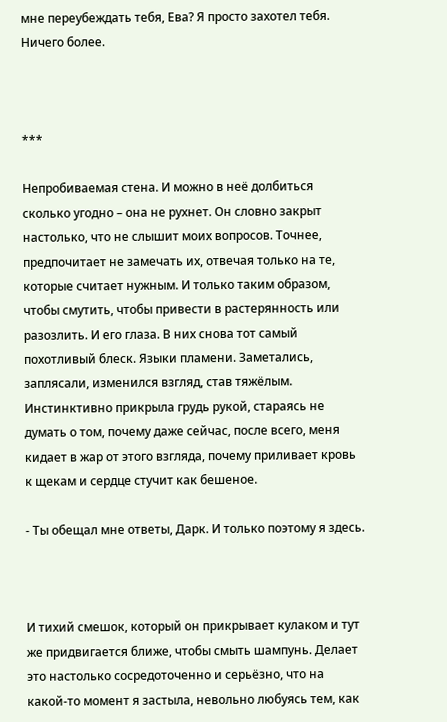мне переубеждать тебя, Ева? Я просто захотел тебя. Ничего более.



***

Непробиваемая стена. И можно в неё долбиться сколько угодно – она не рухнет. Он словно закрыт настолько, что не слышит моих вопросов. Точнее, предпочитает не замечать их, отвечая только на те, которые считает нужным. И только таким образом, чтобы смутить, чтобы привести в растерянность или разозлить. И его глаза. В них снова тот самый похотливый блеск. Языки пламени. Заметались, заплясали, изменился взгляд, став тяжёлым. Инстинктивно прикрыла грудь рукой, стараясь не думать о том, почему даже сейчас, после всего, меня кидает в жар от этого взгляда, почему приливает кровь к щекам и сердце стучит как бешеное.

- Ты обещал мне ответы, Дарк. И только поэтому я здесь.



И тихий смешок, который он прикрывает кулаком и тут же придвигается ближе, чтобы смыть шампунь. Делает это настолько сосредоточенно и серьёзно, что на какой-то момент я застыла, невольно любуясь тем, как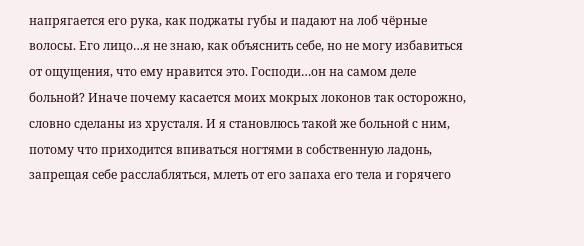напрягается его рука, как поджаты губы и падают на лоб чёрные волосы. Его лицо…я не знаю, как объяснить себе, но не могу избавиться от ощущения, что ему нравится это. Господи…он на самом деле больной? Иначе почему касается моих мокрых локонов так осторожно, словно сделаны из хрусталя. И я становлюсь такой же больной с ним, потому что приходится впиваться ногтями в собственную ладонь, запрещая себе расслабляться, млеть от его запаха его тела и горячего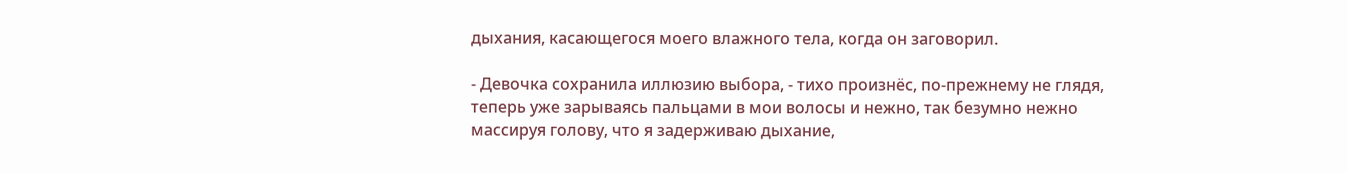дыхания, касающегося моего влажного тела, когда он заговорил.

- Девочка сохранила иллюзию выбора, - тихо произнёс, по-прежнему не глядя, теперь уже зарываясь пальцами в мои волосы и нежно, так безумно нежно массируя голову, что я задерживаю дыхание,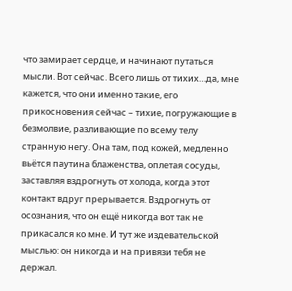что замирает сердце, и начинают путаться мысли. Вот сейчас. Всего лишь от тихих…да, мне кажется, что они именно такие, его прикосновения сейчас – тихие, погружающие в безмолвие, разливающие по всему телу странную негу. Она там, под кожей, медленно вьётся паутина блаженства, оплетая сосуды, заставляя вздрогнуть от холода, когда этот контакт вдруг прерывается. Вздрогнуть от осознания, что он ещё никогда вот так не прикасался ко мне. И тут же издевательской мыслью: он никогда и на привязи тебя не держал.